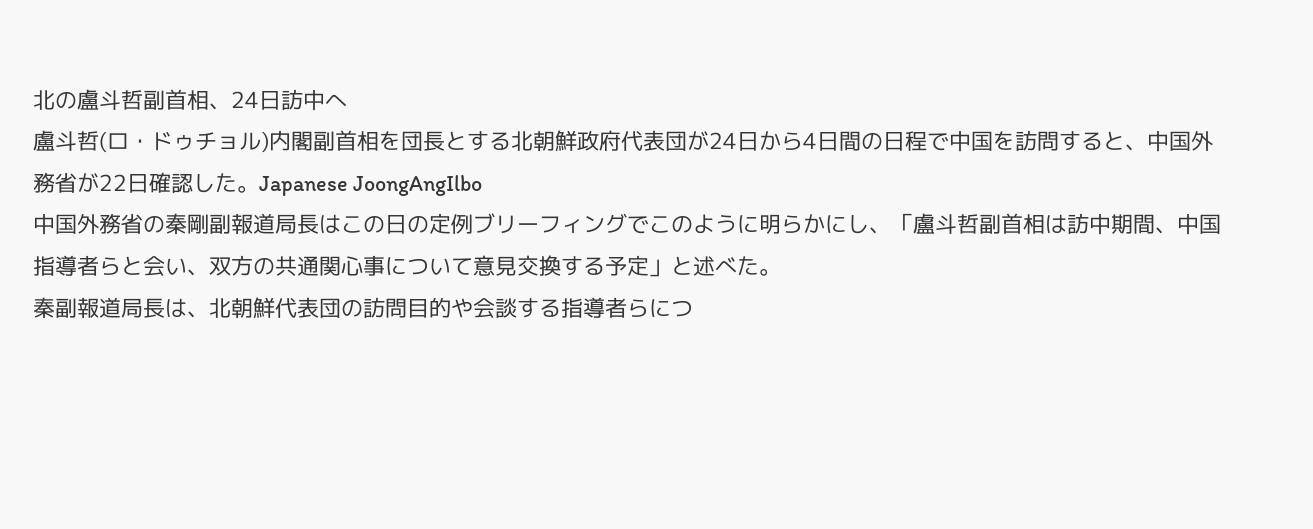北の盧斗哲副首相、24日訪中へ
盧斗哲(ロ・ドゥチョル)内閣副首相を団長とする北朝鮮政府代表団が24日から4日間の日程で中国を訪問すると、中国外務省が22日確認した。Japanese JoongAngIlbo
中国外務省の秦剛副報道局長はこの日の定例ブリーフィングでこのように明らかにし、「盧斗哲副首相は訪中期間、中国指導者らと会い、双方の共通関心事について意見交換する予定」と述べた。
秦副報道局長は、北朝鮮代表団の訪問目的や会談する指導者らにつ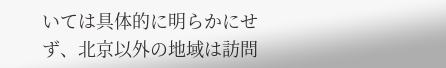いては具体的に明らかにせず、北京以外の地域は訪問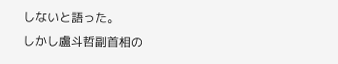しないと語った。
しかし盧斗哲副首相の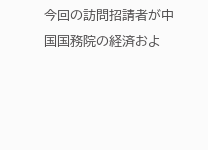今回の訪問招請者が中国国務院の経済およ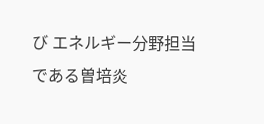び エネルギー分野担当である曽培炎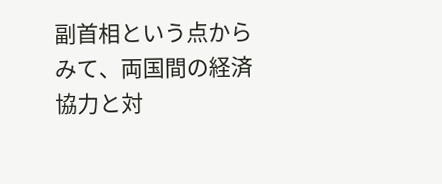副首相という点からみて、両国間の経済協力と対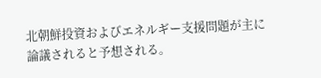北朝鮮投資およびエネルギー支援問題が主に論議されると予想される。